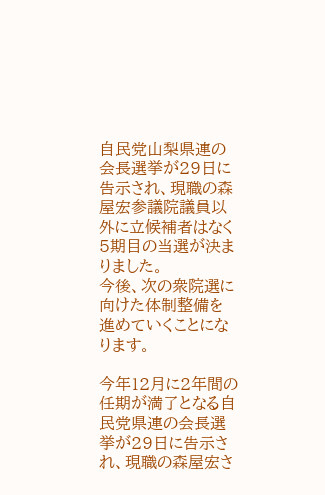自民党山梨県連の会長選挙が29日に告示され、現職の森屋宏参議院議員以外に立候補者はなく5期目の当選が決まりました。
今後、次の衆院選に向けた体制整備を進めていくことになります。

今年12月に2年間の任期が満了となる自民党県連の会長選挙が29日に告示され、現職の森屋宏さ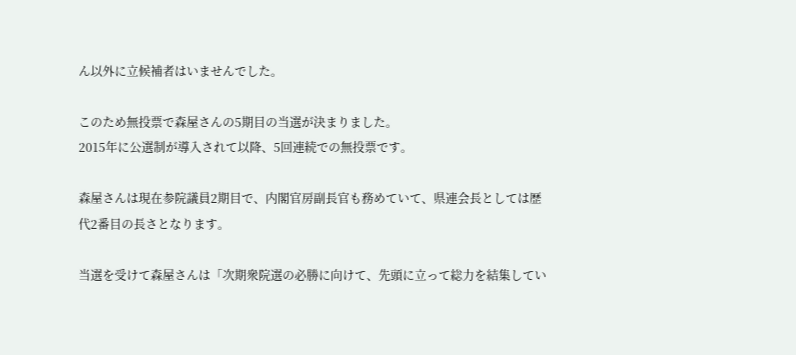ん以外に立候補者はいませんでした。

このため無投票で森屋さんの5期目の当選が決まりました。
2015年に公選制が導入されて以降、5回連続での無投票です。

森屋さんは現在参院議員2期目で、内閣官房副長官も務めていて、県連会長としては歴代2番目の長さとなります。

当選を受けて森屋さんは「次期衆院選の必勝に向けて、先頭に立って総力を結集してい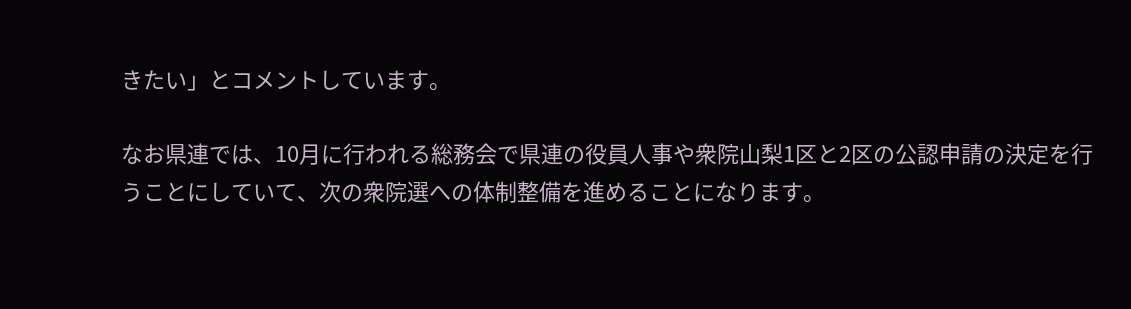きたい」とコメントしています。

なお県連では、10月に行われる総務会で県連の役員人事や衆院山梨1区と2区の公認申請の決定を行うことにしていて、次の衆院選への体制整備を進めることになります。